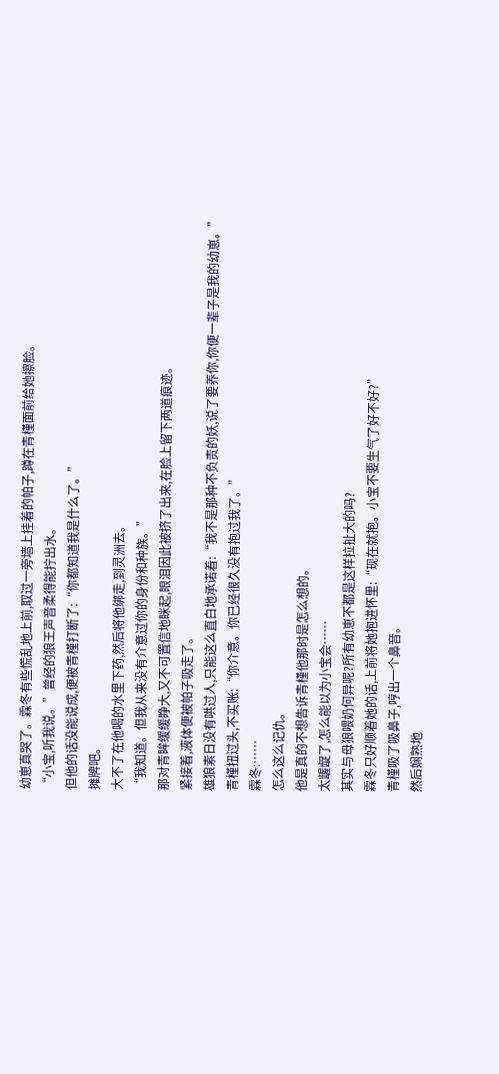幼崽真哭了。霖冬有些慌乱地上前,取过一旁墙上挂着的帕子,蹲在青槿面前给她擦脸。
“小宝,听我说。”曾经的狼王声音柔得能拧出水。
但他的话没能说成,便被青槿打断了:“你都知道我是什么了。”
摊牌吧。
大不了在他喝的水里下药,然后将他绑走,到灵洲去。
“我知道。但我从来没有介意过你的身份和种族。”
那对青眸缓缓睁大,又不可置信地眯起,眼泪因此被挤了出来,在脸上留下两道痕迹。
紧接着,液体便被帕子吸走了。
雄狼素日没有哄过人,只能这么直白地承诺着:“我不是那种不负责的妖,说了要养你,你便一辈子是我的幼崽。”
青槿扭过头,不买账:“你介意。你已经很久没有抱过我了。”
霖冬:……
怎么这么记仇。
他是真的不想告诉青槿他那时是怎么想的。
太龌龊了,怎么能以为小宝会……
其实与母狼喂奶何异呢?所有幼崽不都是这样拉扯大的吗?
霖冬只好顺着她的话,上前将她抱进怀里:“现在就抱。小宝不要生气了好不好?”
青槿吸了吸鼻子,哼出一个鼻音。
然后娴熟地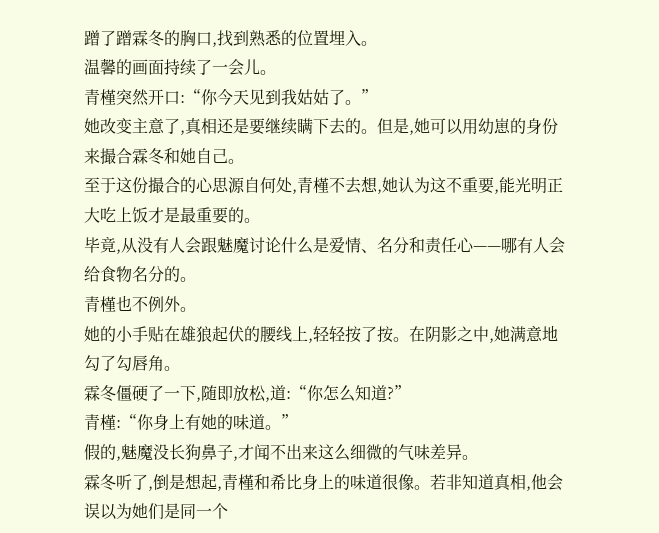蹭了蹭霖冬的胸口,找到熟悉的位置埋入。
温馨的画面持续了一会儿。
青槿突然开口:“你今天见到我姑姑了。”
她改变主意了,真相还是要继续瞒下去的。但是,她可以用幼崽的身份来撮合霖冬和她自己。
至于这份撮合的心思源自何处,青槿不去想,她认为这不重要,能光明正大吃上饭才是最重要的。
毕竟,从没有人会跟魅魔讨论什么是爱情、名分和责任心——哪有人会给食物名分的。
青槿也不例外。
她的小手贴在雄狼起伏的腰线上,轻轻按了按。在阴影之中,她满意地勾了勾唇角。
霖冬僵硬了一下,随即放松,道:“你怎么知道?”
青槿:“你身上有她的味道。”
假的,魅魔没长狗鼻子,才闻不出来这么细微的气味差异。
霖冬听了,倒是想起,青槿和希比身上的味道很像。若非知道真相,他会误以为她们是同一个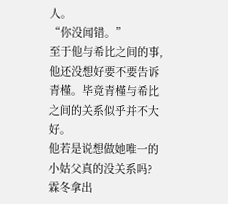人。
“你没闻错。”
至于他与希比之间的事,他还没想好要不要告诉青槿。毕竟青槿与希比之间的关系似乎并不大好。
他若是说想做她唯一的小姑父真的没关系吗?
霖冬拿出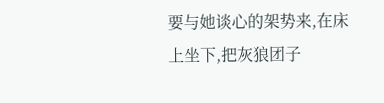要与她谈心的架势来,在床上坐下,把灰狼团子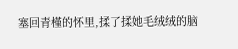塞回青槿的怀里,揉了揉她毛绒绒的脑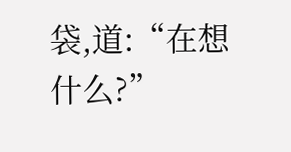袋,道:“在想什么?”